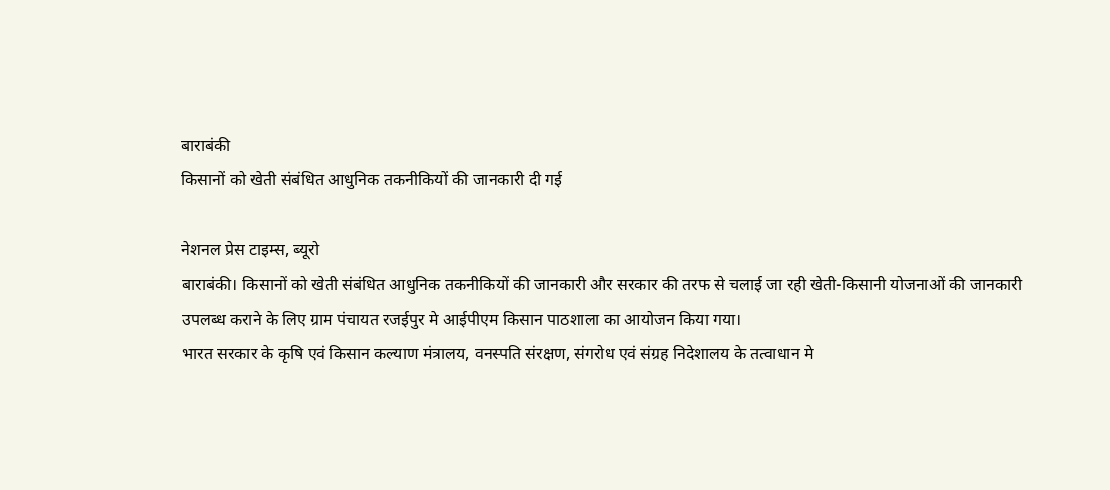बाराबंकी
किसानों को खेती संबंधित आधुनिक तकनीकियों की जानकारी दी गई

नेशनल प्रेस टाइम्स, ब्यूरो
बाराबंकी। किसानों को खेती संबंधित आधुनिक तकनीकियों की जानकारी और सरकार की तरफ से चलाई जा रही खेती-किसानी योजनाओं की जानकारी उपलब्ध कराने के लिए ग्राम पंचायत रजईपुर मे आईपीएम किसान पाठशाला का आयोजन किया गया।
भारत सरकार के कृषि एवं किसान कल्याण मंत्रालय, वनस्पति संरक्षण, संगरोध एवं संग्रह निदेशालय के तत्वाधान मे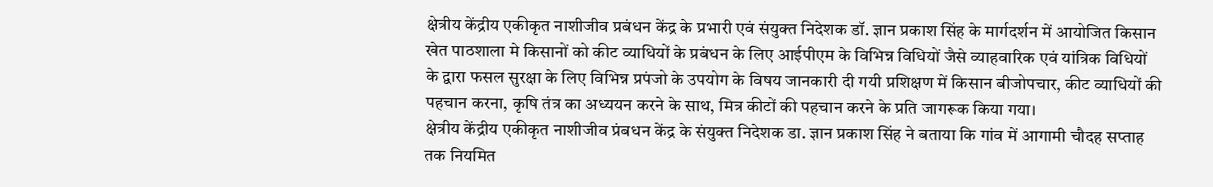क्षेत्रीय केंद्रीय एकीकृत नाशीजीव प्रबंधन केंद्र के प्रभारी एवं संयुक्त निदेशक डॉ. ज्ञान प्रकाश सिंह के मार्गदर्शन में आयोजित किसान खेत पाठशाला मे किसानों को कीट व्याधियों के प्रबंधन के लिए आईपीएम के विभिन्न विधियों जैसे व्याहवारिक एवं यांत्रिक विधियों के द्वारा फसल सुरक्षा के लिए विभिन्न प्रपंजो के उपयोग के विषय जानकारी दी गयी प्रशिक्षण में किसान बीजोपचार, कीट व्याधियों की पहचान करना, कृषि तंत्र का अध्ययन करने के साथ, मित्र कीटों की पहचान करने के प्रति जागरूक किया गया।
क्षेत्रीय केंद्रीय एकीकृत नाशीजीव प्रंबधन केंद्र के संयुक्त निदेशक डा. ज्ञान प्रकाश सिंह ने बताया कि गांव में आगामी चौदह सप्ताह तक नियमित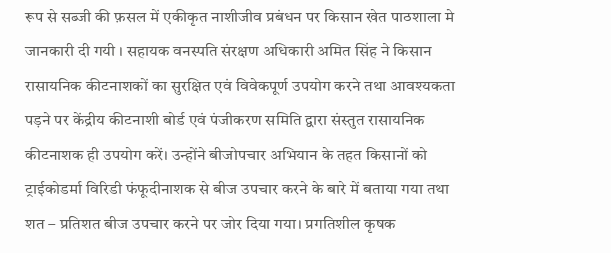रूप से सब्जी की फ़सल में एकीकृत नाशीजीव प्रबंधन पर किसान खेत पाठशाला मे जानकारी दी गयी । सहायक वनस्पति संरक्षण अधिकारी अमित सिंह ने किसान रासायनिक कीटनाशकों का सुरक्षित एवं विवेकपूर्ण उपयोग करने तथा आवश्यकता पड़ने पर केंद्रीय कीटनाशी बोर्ड एवं पंजीकरण समिति द्वारा संस्तुत रासायनिक कीटनाशक ही उपयोग करें। उन्होंने बीजोपचार अभियान के तहत किसानों को ट्राईकोडर्मा विरिडी फंफूदीनाशक से बीज उपचार करने के बारे में बताया गया तथा शत – प्रतिशत बीज उपचार करने पर जोर दिया गया। प्रगतिशील कृषक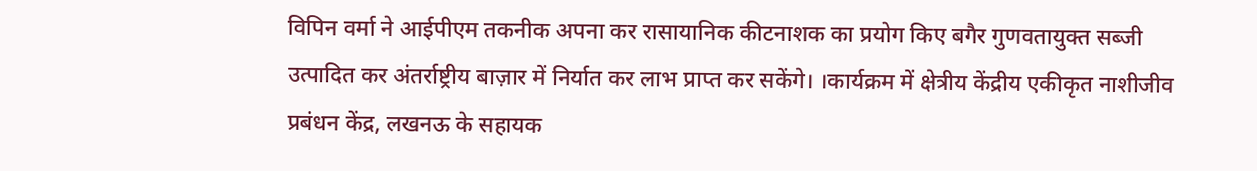विपिन वर्मा ने आईपीएम तकनीक अपना कर रासायानिक कीटनाशक का प्रयोग किए बगैर गुणवतायुक्त सब्जी उत्पादित कर अंतर्राष्ट्रीय बाज़ार में निर्यात कर लाभ प्राप्त कर सकेंगे। ।कार्यक्रम में क्षेत्रीय केंद्रीय एकीकृत नाशीजीव प्रबंधन केंद्र, लखनऊ के सहायक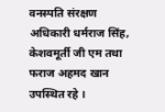वनस्पति संरक्षण अधिकारी धर्मराज सिंह, केशवमूर्ती जी एम तथा फराज अहमद खान उपस्थित रहे ।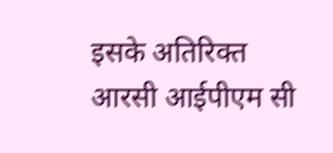इसके अतिरिक्त आरसी आईपीएम सी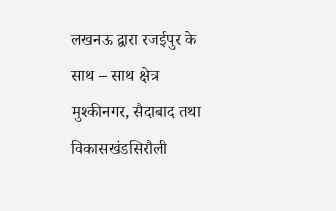लखनऊ द्वारा रजईपुर के साथ – साथ क्षेत्र मुश्कीनगर, सैदाबाद तथा विकासखंडसिरौली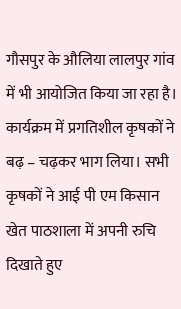गौसपुर के औलिया लालपुर गांव में भी आयोजित किया जा रहा है। कार्यक्रम में प्रगतिशील कृषकों ने बढ़ – चढ़कर भाग लिया। सभी कृषकों ने आई पी एम किसान खेत पाठशाला में अपनी रुचि दिखाते हुए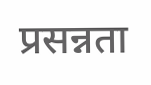प्रसन्नता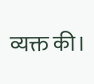व्यक्त की।